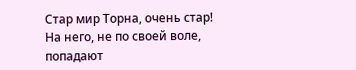Стар мир Торна, очень стар! На него, не по своей воле, попадают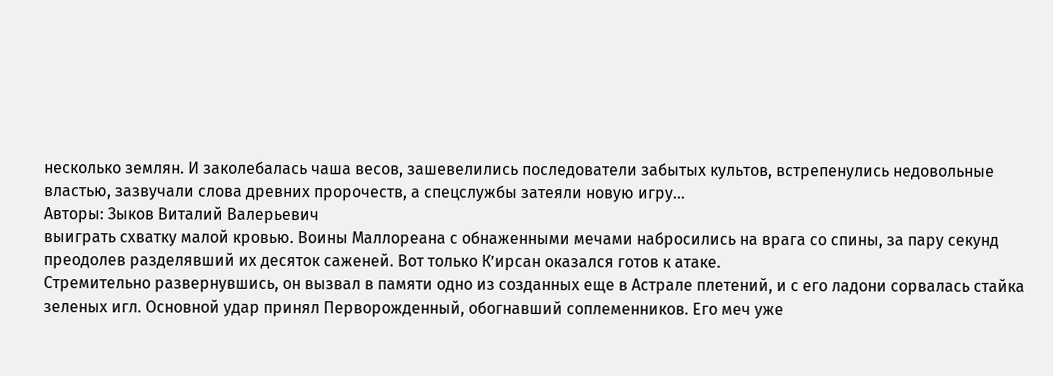несколько землян. И заколебалась чаша весов, зашевелились последователи забытых культов, встрепенулись недовольные властью, зазвучали слова древних пророчеств, а спецслужбы затеяли новую игру…
Авторы: Зыков Виталий Валерьевич
выиграть схватку малой кровью. Воины Маллореана с обнаженными мечами набросились на врага со спины, за пару секунд преодолев разделявший их десяток саженей. Вот только К’ирсан оказался готов к атаке.
Стремительно развернувшись, он вызвал в памяти одно из созданных еще в Астрале плетений, и с его ладони сорвалась стайка зеленых игл. Основной удар принял Перворожденный, обогнавший соплеменников. Его меч уже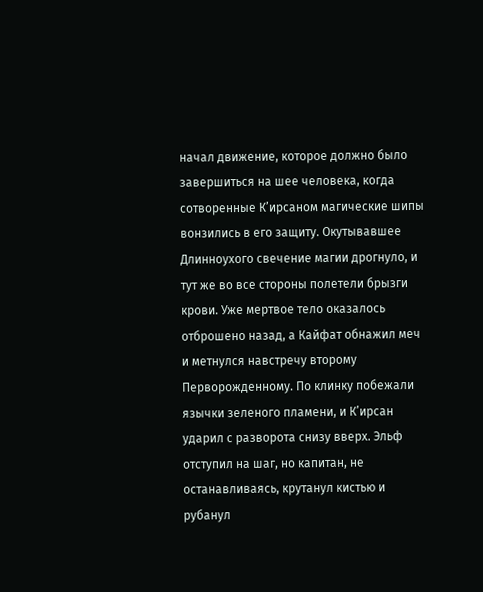начал движение, которое должно было завершиться на шее человека, когда сотворенные К’ирсаном магические шипы вонзились в его защиту. Окутывавшее Длинноухого свечение магии дрогнуло, и тут же во все стороны полетели брызги крови. Уже мертвое тело оказалось отброшено назад, а Кайфат обнажил меч и метнулся навстречу второму Перворожденному. По клинку побежали язычки зеленого пламени, и К’ирсан ударил с разворота снизу вверх. Эльф отступил на шаг, но капитан, не останавливаясь, крутанул кистью и рубанул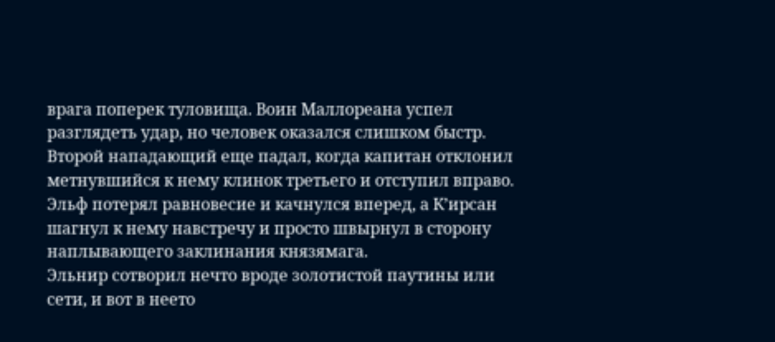врага поперек туловища. Воин Маллореана успел разглядеть удар, но человек оказался слишком быстр.
Второй нападающий еще падал, когда капитан отклонил метнувшийся к нему клинок третьего и отступил вправо. Эльф потерял равновесие и качнулся вперед, а К’ирсан шагнул к нему навстречу и просто швырнул в сторону наплывающего заклинания князямага.
Эльнир сотворил нечто вроде золотистой паутины или сети, и вот в неето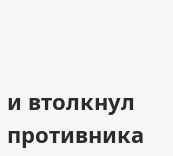и втолкнул противника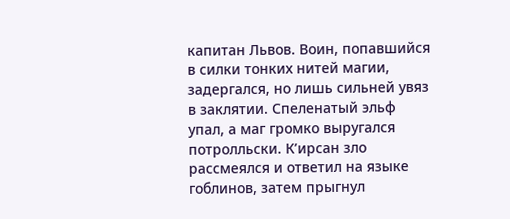капитан Львов. Воин, попавшийся в силки тонких нитей магии, задергался, но лишь сильней увяз в заклятии. Спеленатый эльф упал, а маг громко выругался потролльски. К’ирсан зло рассмеялся и ответил на языке гоблинов, затем прыгнул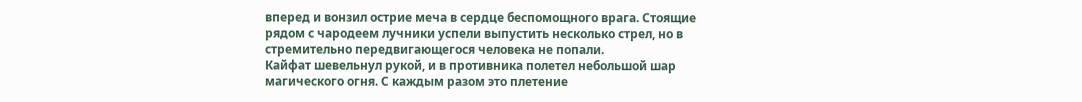вперед и вонзил острие меча в сердце беспомощного врага. Стоящие рядом с чародеем лучники успели выпустить несколько стрел, но в стремительно передвигающегося человека не попали.
Кайфат шевельнул рукой, и в противника полетел небольшой шар магического огня. С каждым разом это плетение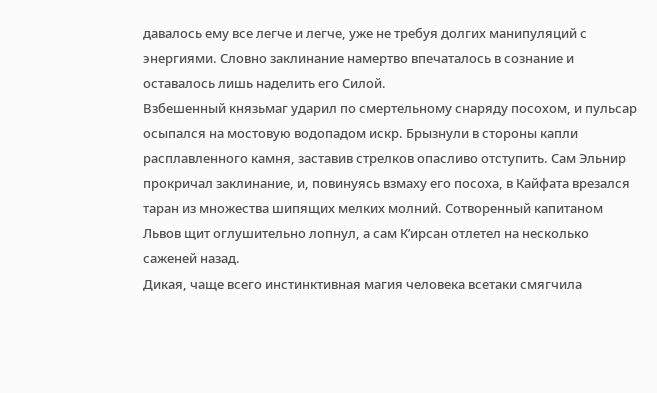давалось ему все легче и легче, уже не требуя долгих манипуляций с энергиями. Словно заклинание намертво впечаталось в сознание и оставалось лишь наделить его Силой.
Взбешенный князьмаг ударил по смертельному снаряду посохом, и пульсар осыпался на мостовую водопадом искр. Брызнули в стороны капли расплавленного камня, заставив стрелков опасливо отступить. Сам Эльнир прокричал заклинание, и, повинуясь взмаху его посоха, в Кайфата врезался таран из множества шипящих мелких молний. Сотворенный капитаном Львов щит оглушительно лопнул, а сам К’ирсан отлетел на несколько саженей назад.
Дикая, чаще всего инстинктивная магия человека всетаки смягчила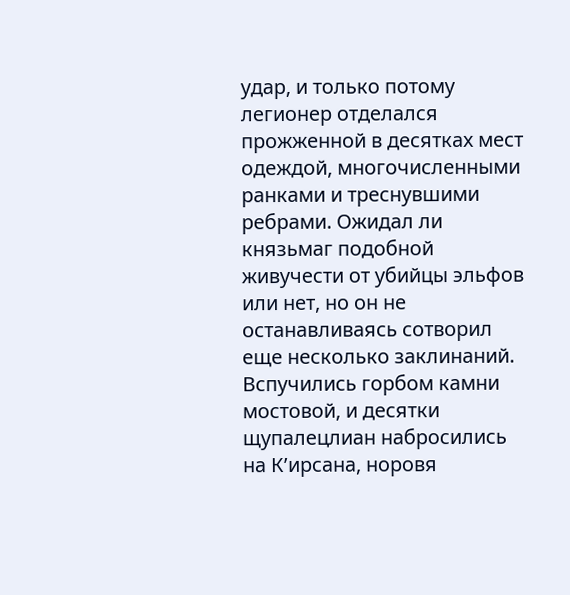удар, и только потому легионер отделался прожженной в десятках мест одеждой, многочисленными ранками и треснувшими ребрами. Ожидал ли князьмаг подобной живучести от убийцы эльфов или нет, но он не останавливаясь сотворил еще несколько заклинаний. Вспучились горбом камни мостовой, и десятки щупалецлиан набросились на К’ирсана, норовя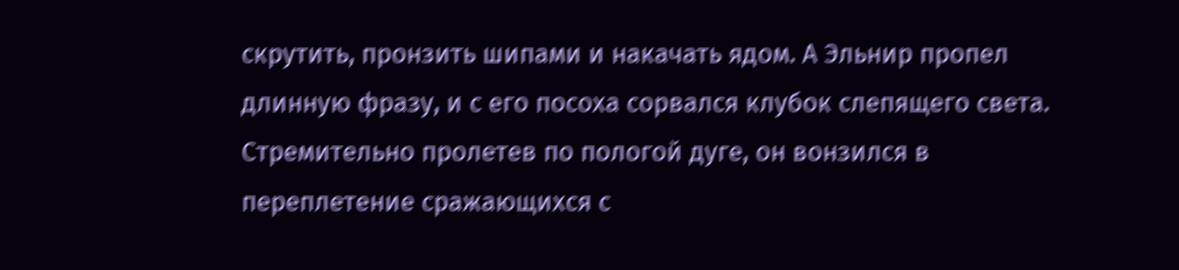скрутить, пронзить шипами и накачать ядом. А Эльнир пропел длинную фразу, и с его посоха сорвался клубок слепящего света. Стремительно пролетев по пологой дуге, он вонзился в переплетение сражающихся с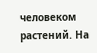человеком растений. На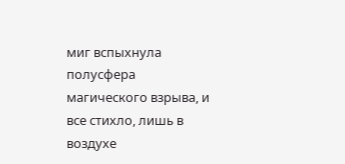миг вспыхнула полусфера магического взрыва, и все стихло, лишь в воздухе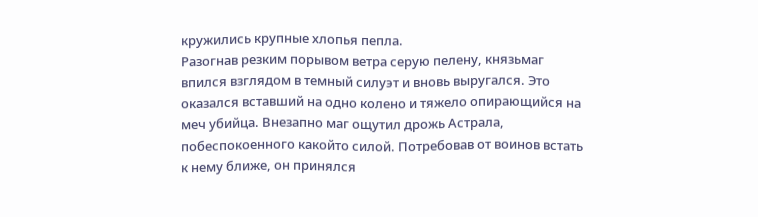кружились крупные хлопья пепла.
Разогнав резким порывом ветра серую пелену, князьмаг впился взглядом в темный силуэт и вновь выругался. Это оказался вставший на одно колено и тяжело опирающийся на меч убийца. Внезапно маг ощутил дрожь Астрала, побеспокоенного какойто силой. Потребовав от воинов встать к нему ближе, он принялся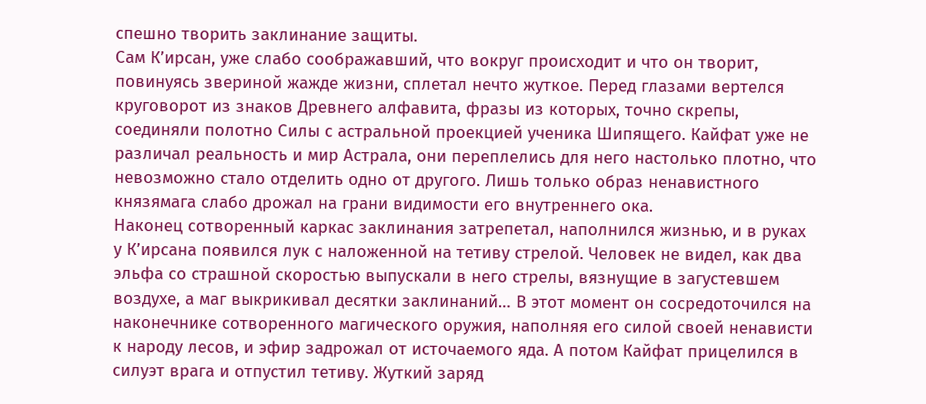спешно творить заклинание защиты.
Сам К’ирсан, уже слабо соображавший, что вокруг происходит и что он творит, повинуясь звериной жажде жизни, сплетал нечто жуткое. Перед глазами вертелся круговорот из знаков Древнего алфавита, фразы из которых, точно скрепы, соединяли полотно Силы с астральной проекцией ученика Шипящего. Кайфат уже не различал реальность и мир Астрала, они переплелись для него настолько плотно, что невозможно стало отделить одно от другого. Лишь только образ ненавистного князямага слабо дрожал на грани видимости его внутреннего ока.
Наконец сотворенный каркас заклинания затрепетал, наполнился жизнью, и в руках у К’ирсана появился лук с наложенной на тетиву стрелой. Человек не видел, как два эльфа со страшной скоростью выпускали в него стрелы, вязнущие в загустевшем воздухе, а маг выкрикивал десятки заклинаний… В этот момент он сосредоточился на наконечнике сотворенного магического оружия, наполняя его силой своей ненависти к народу лесов, и эфир задрожал от источаемого яда. А потом Кайфат прицелился в силуэт врага и отпустил тетиву. Жуткий заряд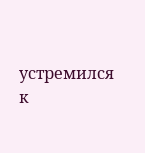устремился к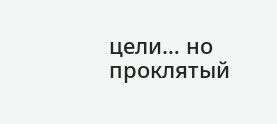цели… но проклятый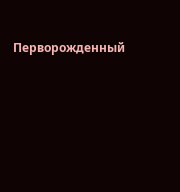Перворожденный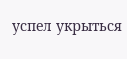успел укрыться